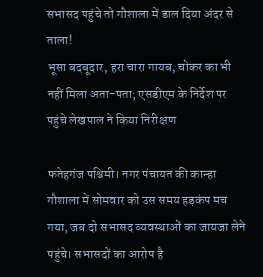सभासद पहुंचे तो गौशाला में डाल दिया अंदर से ताला!
भूसा बदबूदार, हरा चारा गायब, चोकर का भी नहीं मिला अता-पता; एसडीएम के निर्देश पर पहुंचे लेखपाल ने किया निरीक्षण

फतेहगंज पश्चिमी। नगर पंचायत की कान्हा गौशाला में सोमवार को उस समय हड़कंप मच गया, जब दो सभासद व्यवस्थाओं का जायजा लेने पहुंचे। सभासदों का आरोप है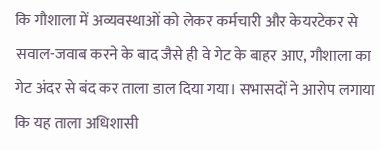कि गौशाला में अव्यवस्थाओं को लेकर कर्मचारी और केयरटेकर से सवाल-जवाब करने के बाद जैसे ही वे गेट के बाहर आए, गौशाला का गेट अंदर से बंद कर ताला डाल दिया गया। सभासदों ने आरोप लगाया कि यह ताला अधिशासी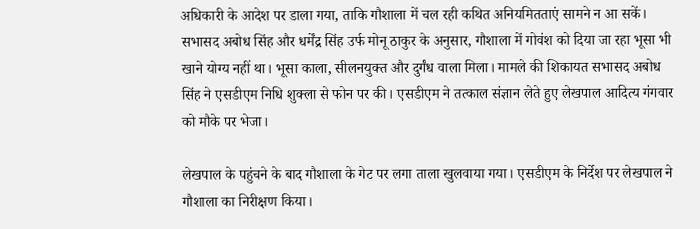अधिकारी के आदेश पर डाला गया, ताकि गौशाला में चल रही कथित अनियमितताएं सामने न आ सकें।
सभासद अबोध सिंह और धर्मेंद्र सिंह उर्फ मोनू ठाकुर के अनुसार, गौशाला में गोवंश को दिया जा रहा भूसा भी खाने योग्य नहीं था। भूसा काला, सीलनयुक्त और दुर्गंध वाला मिला। मामले की शिकायत सभासद अबोध सिंह ने एसडीएम निधि शुक्ला से फोन पर की। एसडीएम ने तत्काल संज्ञान लेते हुए लेखपाल आदित्य गंगवार को मौके पर भेजा।

लेखपाल के पहुंचने के बाद गौशाला के गेट पर लगा ताला खुलवाया गया। एसडीएम के निर्देश पर लेखपाल ने गौशाला का निरीक्षण किया।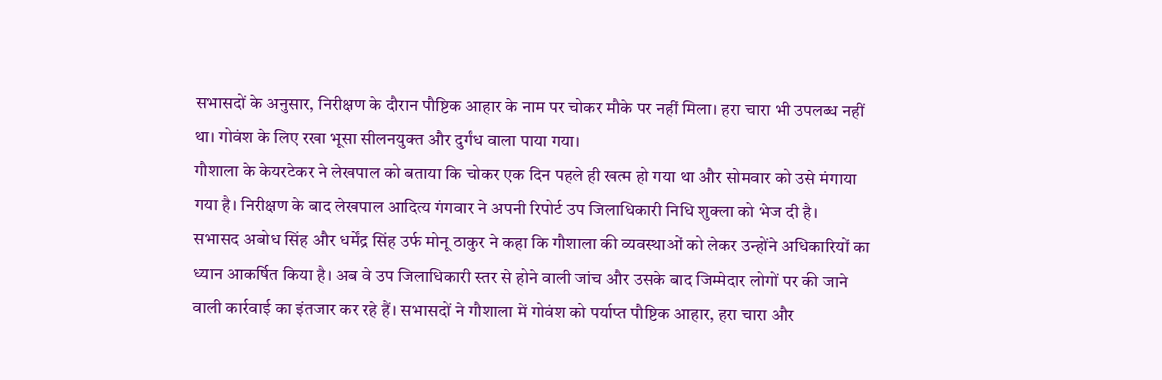सभासदों के अनुसार, निरीक्षण के दौरान पौष्टिक आहार के नाम पर चोकर मौके पर नहीं मिला। हरा चारा भी उपलब्ध नहीं था। गोवंश के लिए रखा भूसा सीलनयुक्त और दुर्गंध वाला पाया गया।
गौशाला के केयरटेकर ने लेखपाल को बताया कि चोकर एक दिन पहले ही खत्म हो गया था और सोमवार को उसे मंगाया गया है। निरीक्षण के बाद लेखपाल आदित्य गंगवार ने अपनी रिपोर्ट उप जिलाधिकारी निधि शुक्ला को भेज दी है।
सभासद अबोध सिंह और धर्मेंद्र सिंह उर्फ मोनू ठाकुर ने कहा कि गौशाला की व्यवस्थाओं को लेकर उन्होंने अधिकारियों का ध्यान आकर्षित किया है। अब वे उप जिलाधिकारी स्तर से होने वाली जांच और उसके बाद जिम्मेदार लोगों पर की जाने वाली कार्रवाई का इंतजार कर रहे हैं। सभासदों ने गौशाला में गोवंश को पर्याप्त पौष्टिक आहार, हरा चारा और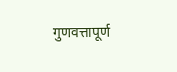गुणवत्तापूर्ण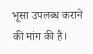भूसा उपलब्ध कराने की मांग की है।